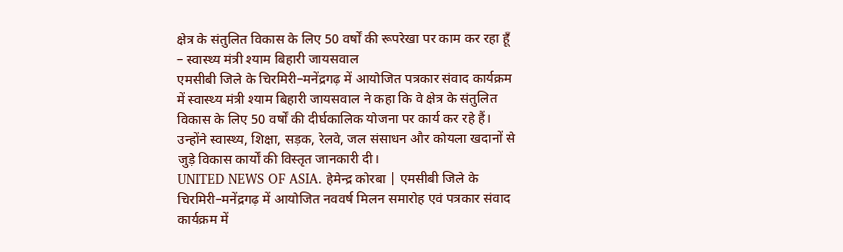क्षेत्र के संतुलित विकास के लिए 50 वर्षों की रूपरेखा पर काम कर रहा हूँ – स्वास्थ्य मंत्री श्याम बिहारी जायसवाल
एमसीबी जिले के चिरमिरी–मनेंद्रगढ़ में आयोजित पत्रकार संवाद कार्यक्रम में स्वास्थ्य मंत्री श्याम बिहारी जायसवाल ने कहा कि वे क्षेत्र के संतुलित विकास के लिए 50 वर्षों की दीर्घकालिक योजना पर कार्य कर रहे हैं। उन्होंने स्वास्थ्य, शिक्षा, सड़क, रेलवे, जल संसाधन और कोयला खदानों से जुड़े विकास कार्यों की विस्तृत जानकारी दी।
UNITED NEWS OF ASIA. हेमेन्द्र कोरबा | एमसीबी जिले के चिरमिरी–मनेंद्रगढ़ में आयोजित नववर्ष मिलन समारोह एवं पत्रकार संवाद कार्यक्रम में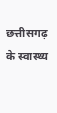छत्तीसगढ़ के स्वास्थ्य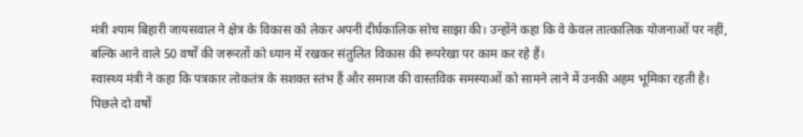मंत्री श्याम बिहारी जायसवाल ने क्षेत्र के विकास को लेकर अपनी दीर्घकालिक सोच साझा की। उन्होंने कहा कि वे केवल तात्कालिक योजनाओं पर नहीं, बल्कि आने वाले 50 वर्षों की जरूरतों को ध्यान में रखकर संतुलित विकास की रूपरेखा पर काम कर रहे हैं।
स्वास्थ्य मंत्री ने कहा कि पत्रकार लोकतंत्र के सशक्त स्तंभ हैं और समाज की वास्तविक समस्याओं को सामने लाने में उनकी अहम भूमिका रहती है। पिछले दो वर्षों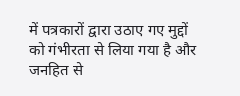में पत्रकारों द्वारा उठाए गए मुद्दों को गंभीरता से लिया गया है और जनहित से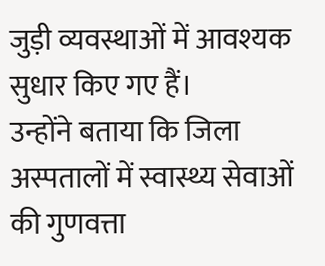जुड़ी व्यवस्थाओं में आवश्यक सुधार किए गए हैं।
उन्होंने बताया कि जिला अस्पतालों में स्वास्थ्य सेवाओं की गुणवत्ता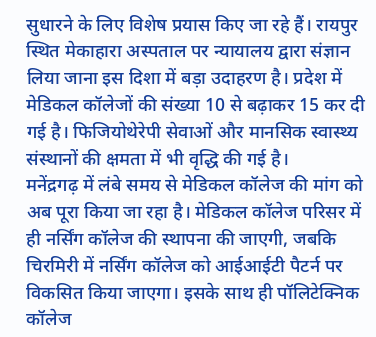सुधारने के लिए विशेष प्रयास किए जा रहे हैं। रायपुर स्थित मेकाहारा अस्पताल पर न्यायालय द्वारा संज्ञान लिया जाना इस दिशा में बड़ा उदाहरण है। प्रदेश में मेडिकल कॉलेजों की संख्या 10 से बढ़ाकर 15 कर दी गई है। फिजियोथेरेपी सेवाओं और मानसिक स्वास्थ्य संस्थानों की क्षमता में भी वृद्धि की गई है।
मनेंद्रगढ़ में लंबे समय से मेडिकल कॉलेज की मांग को अब पूरा किया जा रहा है। मेडिकल कॉलेज परिसर में ही नर्सिंग कॉलेज की स्थापना की जाएगी, जबकि चिरमिरी में नर्सिंग कॉलेज को आईआईटी पैटर्न पर विकसित किया जाएगा। इसके साथ ही पॉलिटेक्निक कॉलेज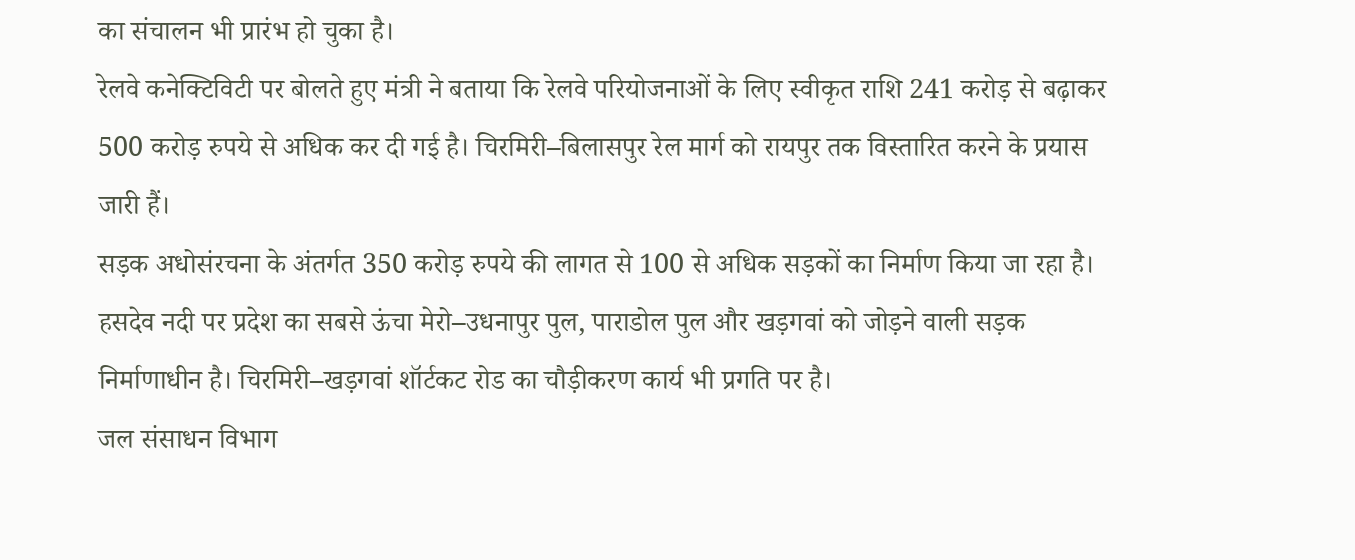का संचालन भी प्रारंभ हो चुका है।
रेलवे कनेक्टिविटी पर बोलते हुए मंत्री ने बताया कि रेलवे परियोजनाओं के लिए स्वीकृत राशि 241 करोड़ से बढ़ाकर 500 करोड़ रुपये से अधिक कर दी गई है। चिरमिरी–बिलासपुर रेल मार्ग को रायपुर तक विस्तारित करने के प्रयास जारी हैं।
सड़क अधोसंरचना के अंतर्गत 350 करोड़ रुपये की लागत से 100 से अधिक सड़कों का निर्माण किया जा रहा है। हसदेव नदी पर प्रदेश का सबसे ऊंचा मेरो–उधनापुर पुल, पाराडोल पुल और खड़गवां को जोड़ने वाली सड़क निर्माणाधीन है। चिरमिरी–खड़गवां शॉर्टकट रोड का चौड़ीकरण कार्य भी प्रगति पर है।
जल संसाधन विभाग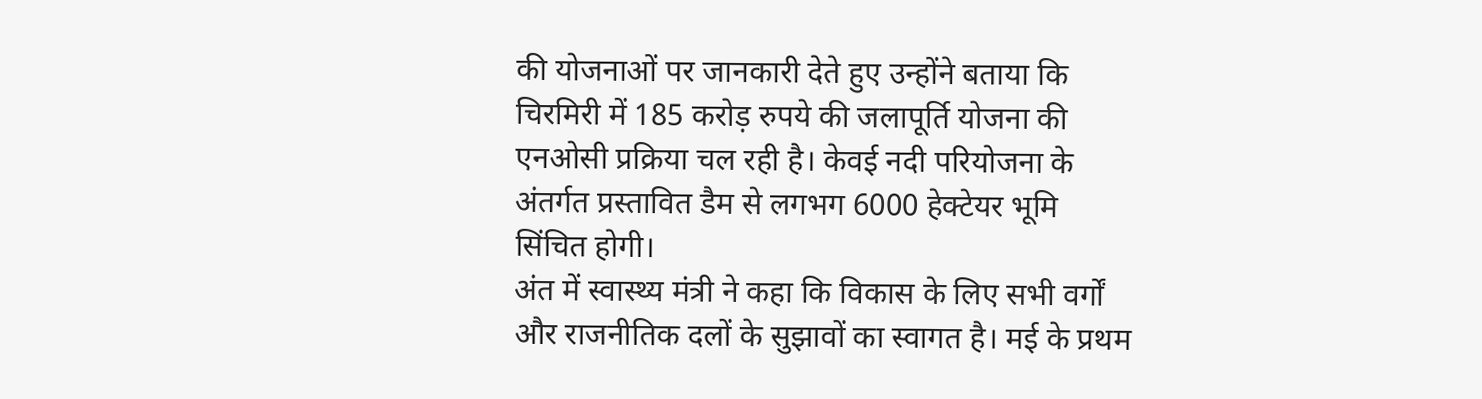की योजनाओं पर जानकारी देते हुए उन्होंने बताया कि चिरमिरी में 185 करोड़ रुपये की जलापूर्ति योजना की एनओसी प्रक्रिया चल रही है। केवई नदी परियोजना के अंतर्गत प्रस्तावित डैम से लगभग 6000 हेक्टेयर भूमि सिंचित होगी।
अंत में स्वास्थ्य मंत्री ने कहा कि विकास के लिए सभी वर्गों और राजनीतिक दलों के सुझावों का स्वागत है। मई के प्रथम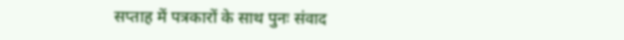सप्ताह में पत्रकारों के साथ पुनः संवाद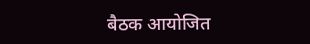बैठक आयोजित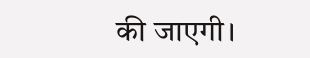की जाएगी।